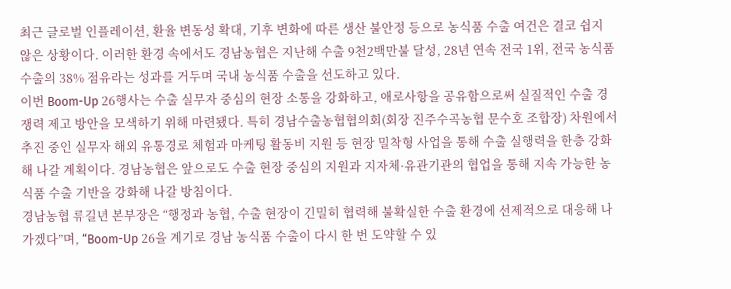최근 글로벌 인플레이션, 환율 변동성 확대, 기후 변화에 따른 생산 불안정 등으로 농식품 수출 여건은 결코 쉽지 않은 상황이다. 이러한 환경 속에서도 경남농협은 지난해 수출 9천2백만불 달성, 28년 연속 전국 1위, 전국 농식품 수출의 38% 점유라는 성과를 거두며 국내 농식품 수출을 선도하고 있다.
이번 Boom-Up 26행사는 수출 실무자 중심의 현장 소통을 강화하고, 애로사항을 공유함으로써 실질적인 수출 경쟁력 제고 방안을 모색하기 위해 마련됐다. 특히 경남수출농협협의회(회장 진주수곡농협 문수호 조합장) 차원에서 추진 중인 실무자 해외 유통경로 체험과 마케팅 활동비 지원 등 현장 밀착형 사업을 통해 수출 실행력을 한층 강화해 나갈 계획이다. 경남농협은 앞으로도 수출 현장 중심의 지원과 지자체·유관기관의 협업을 통해 지속 가능한 농식품 수출 기반을 강화해 나갈 방침이다.
경남농협 류길년 본부장은 “행정과 농협, 수출 현장이 긴밀히 협력해 불확실한 수출 환경에 선제적으로 대응해 나가겠다”며, “Boom-Up 26을 계기로 경남 농식품 수출이 다시 한 번 도약할 수 있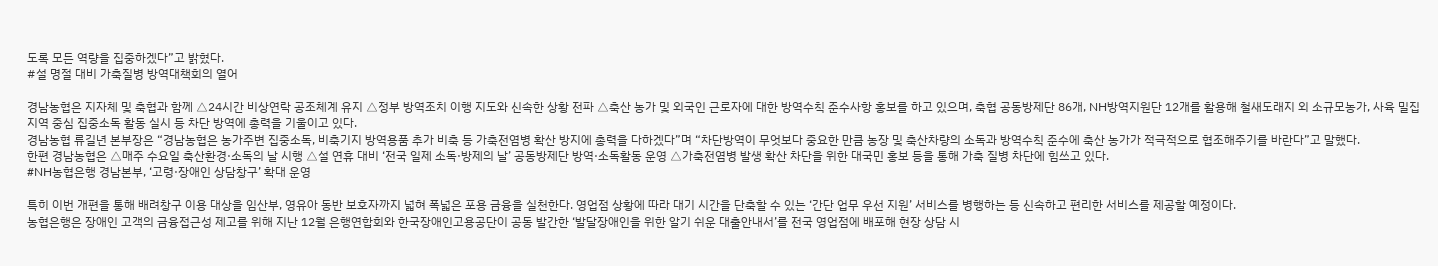도록 모든 역량을 집중하겠다”고 밝혔다.
#설 명절 대비 가축질병 방역대책회의 열어

경남농협은 지자체 및 축협과 함께 △24시간 비상연락 공조체계 유지 △정부 방역조치 이행 지도와 신속한 상황 전파 △축산 농가 및 외국인 근로자에 대한 방역수칙 준수사항 홍보를 하고 있으며, 축협 공동방제단 86개, NH방역지원단 12개를 활용해 철새도래지 외 소규모농가, 사육 밀집지역 중심 집중소독 활동 실시 등 차단 방역에 총력을 기울이고 있다.
경남농협 류길년 본부장은 “경남농협은 농가주변 집중소독, 비축기지 방역용품 추가 비축 등 가축전염병 확산 방지에 총력을 다하겠다”며 “차단방역이 무엇보다 중요한 만큼 농장 및 축산차량의 소독과 방역수칙 준수에 축산 농가가 적극적으로 협조해주기를 바란다”고 말했다.
한편 경남농협은 △매주 수요일 축산환경·소독의 날 시행 △설 연휴 대비 ‘전국 일제 소독·방제의 날’ 공동방제단 방역·소독활동 운영 △가축전염병 발생 확산 차단을 위한 대국민 홍보 등을 통해 가축 질병 차단에 힘쓰고 있다.
#NH농협은행 경남본부, ‘고령·장애인 상담창구’ 확대 운영

특히 이번 개편을 통해 배려창구 이용 대상을 임산부, 영유아 동반 보호자까지 넓혀 폭넓은 포용 금융을 실천한다. 영업점 상황에 따라 대기 시간을 단축할 수 있는 ‘간단 업무 우선 지원’ 서비스를 병행하는 등 신속하고 편리한 서비스를 제공할 예정이다.
농협은행은 장애인 고객의 금융접근성 제고를 위해 지난 12월 은행연합회와 한국장애인고용공단이 공동 발간한 ‘발달장애인을 위한 알기 쉬운 대출안내서’를 전국 영업점에 배포해 현장 상담 시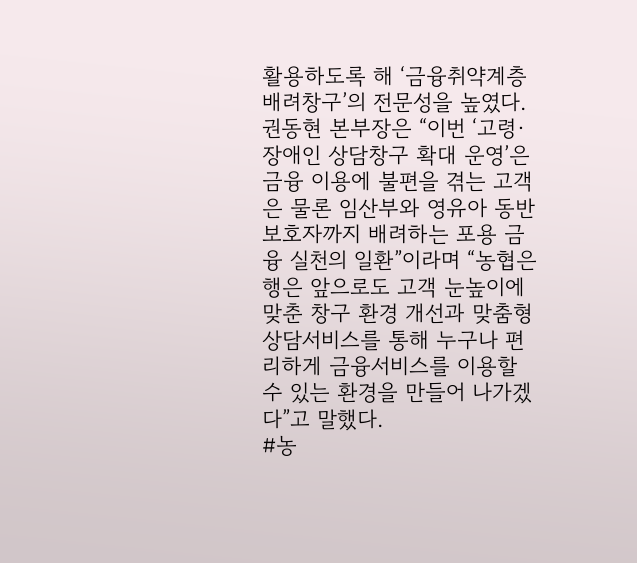활용하도록 해 ‘금융취약계층 배려창구’의 전문성을 높였다.
권동현 본부장은 “이번 ‘고령·장애인 상담창구 확대 운영’은 금융 이용에 불편을 겪는 고객은 물론 임산부와 영유아 동반 보호자까지 배려하는 포용 금융 실천의 일환”이라며 “농협은행은 앞으로도 고객 눈높이에 맞춘 창구 환경 개선과 맞춤형 상담서비스를 통해 누구나 편리하게 금융서비스를 이용할 수 있는 환경을 만들어 나가겠다”고 말했다.
#농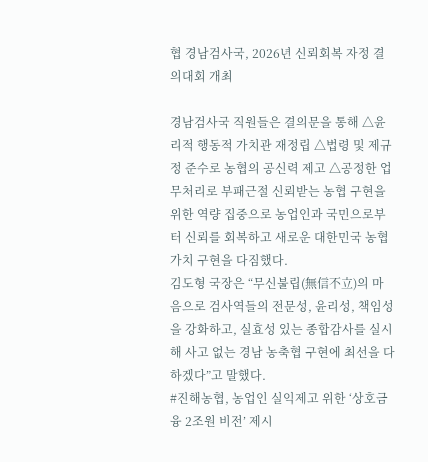협 경남검사국, 2026년 신뢰회복 자정 결의대회 개최

경남검사국 직원들은 결의문을 통해 △윤리적 행동적 가치관 재정립 △법령 및 제규정 준수로 농협의 공신력 제고 △공정한 업무처리로 부패근절 신뢰받는 농협 구현을 위한 역량 집중으로 농업인과 국민으로부터 신뢰를 회복하고 새로운 대한민국 농협 가치 구현을 다짐했다.
김도형 국장은 “무신불립(無信不立)의 마음으로 검사역들의 전문성, 윤리성, 책임성을 강화하고, 실효성 있는 종합감사를 실시해 사고 없는 경남 농축협 구현에 최선을 다하겠다”고 말했다.
#진해농협, 농업인 실익제고 위한 ‘상호금융 2조원 비전’ 제시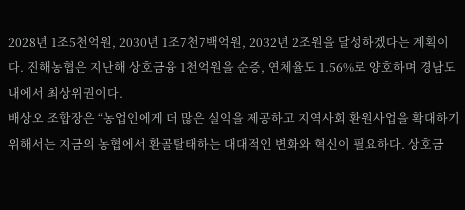2028년 1조5천억원, 2030년 1조7천7백억원, 2032년 2조원을 달성하겠다는 계획이다. 진해농협은 지난해 상호금융 1천억원을 순증, 연체율도 1.56%로 양호하며 경남도 내에서 최상위권이다.
배상오 조합장은 “농업인에게 더 많은 실익을 제공하고 지역사회 환원사업을 확대하기 위해서는 지금의 농협에서 환골탈태하는 대대적인 변화와 혁신이 필요하다. 상호금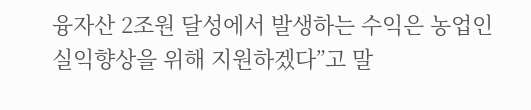융자산 2조원 달성에서 발생하는 수익은 농업인 실익향상을 위해 지원하겠다”고 말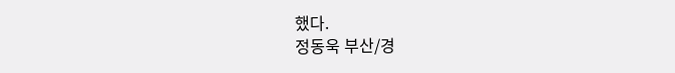했다.
정동욱 부산/경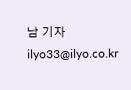남 기자 ilyo33@ilyo.co.kr